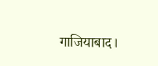गाजियाबाद।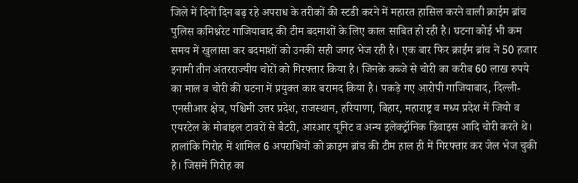जिले में दिनों दिन बढ़ रहे अपराध के तरीकों की स्टडी करने में महारत हासिल करने वाली क्राईम ब्रांच पुलिस कमिश्नरेट गाजियाबाद की टीम बदमाशों के लिए काल साबित हो रही है। घटना कोई भी कम समय में खुलासा कर बदमाशों को उनकी सही जगह भेज रही है। एक बार फिर क्राईम ब्रांच ने 50 हजार इनामी तीन अंतरराज्यीय चोरों को गिरफ्तार किया है। जिनके कब्जे से चोरी का करीब 60 लाख रुपये का माल व चोरी की घटना में प्रयुक्त कार बरामद किया है। पकड़े गए आरोपी गाजियाबाद, दिल्ली-एनसीआर क्षेत्र, पश्चिमी उत्तर प्रदेश, राजस्थान, हरियाणा, बिहार, महाराष्ट्र व मध्य प्रदेश में जियो व एयरटेल के मोबाइल टावरों से बैटरी, आरआर यूनिट व अन्य इलेक्ट्रॉनिक डिवाइस आदि चोरी करते थे। हालांकि गिरोह में शामिल 6 अपराधियों को क्राइम ब्रांच की टीम हाल ही में गिरफ्तार कर जेल भेज चुकी है। जिसमें गिरोह का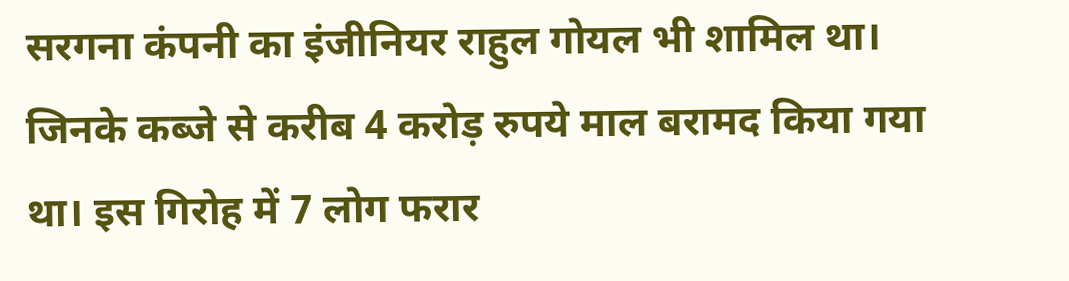सरगना कंपनी का इंजीनियर राहुल गोयल भी शामिल था। जिनके कब्जे से करीब 4 करोड़ रुपये माल बरामद किया गया था। इस गिरोह में 7 लोग फरार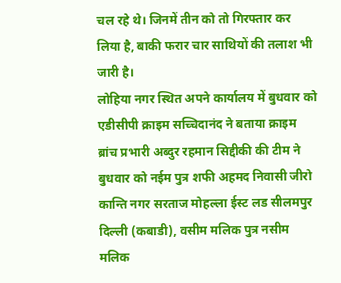चल रहे थे। जिनमें तीन को तो गिरफ्तार कर लिया है, बाकी फरार चार साथियों की तलाश भी जारी है।
लोहिया नगर स्थित अपने कार्यालय में बुधवार को एडीसीपी क्राइम सच्चिदानंद ने बताया क्राइम ब्रांच प्रभारी अब्दुर रहमान सिद्दीकी की टीम ने बुधवार को नईम पुत्र शफी अहमद निवासी जीरो कान्ति नगर सरताज मोहल्ला ईस्ट लड सीलमपुर दिल्ली (कबाडी), वसीम मलिक पुत्र नसीम मलिक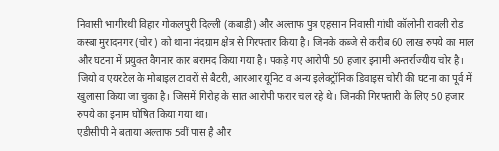निवासी भागीरथी विहार गोकलपुरी दिल्ली (कबाड़ी) और अल्ताफ पुत्र एहसान निवासी गांधी कॉलोनी रावली रोड कस्बा मुरादनगर (चोर) को थाना नंदग्राम क्षेत्र से गिरफ्तार किया है। जिनके कब्जे से करीब 60 लाख रुपये का माल और घटना में प्रयुक्त वैगनार कार बरामद किया गया है। पकड़े गए आरोपी 50 हजार इनामी अन्तर्राज्यीय चोर है। जियो व एयरटेल के मोबाइल टावरों से बैटरी, आरआर यूनिट व अन्य इलेक्ट्रॉनिक डिवाइस चोरी की घटना का पूर्व में खुलासा किया जा चुका है। जिसमें गिरोह के सात आरोपी फरार चल रहे थे। जिनकी गिरफ्तारी के लिए 50 हजार रुपये का इनाम घोषित किया गया था।
एडीसीपी ने बताया अल्ताफ 5वीं पास है और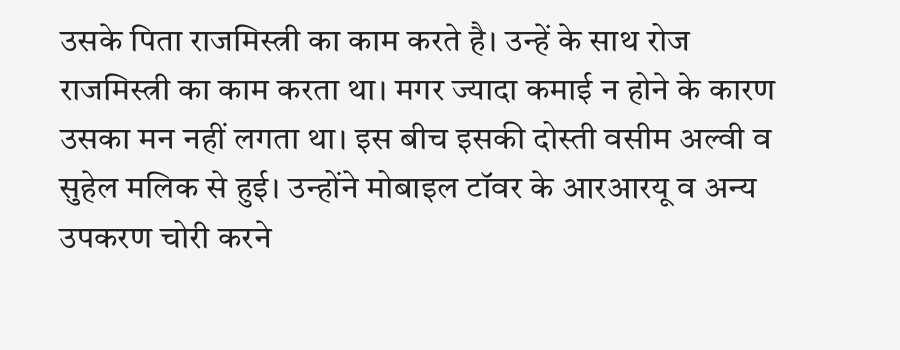उसके पिता राजमिस्त्री का काम करते है। उन्हें के साथ रोज राजमिस्त्री का काम करता था। मगर ज्यादा कमाई न होने के कारण उसका मन नहीं लगता था। इस बीच इसकी दोस्ती वसीम अल्वी व सुहेल मलिक से हुई। उन्होंने मोबाइल टॉवर के आरआरयू व अन्य उपकरण चोरी करने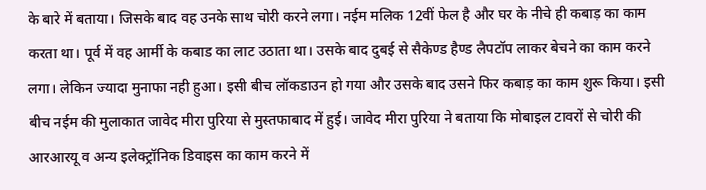के बारे में बताया। जिसके बाद वह उनके साथ चोरी करने लगा। नईम मलिक 12वीं फेल है और घर के नीचे ही कबाड़ का काम करता था। पूर्व में वह आर्मी के कबाड का लाट उठाता था। उसके बाद दुबई से सैकेण्ड हैण्ड लैपटॉप लाकर बेचने का काम करने लगा। लेकिन ज्यादा मुनाफा नही हुआ। इसी बीच लॉकडाउन हो गया और उसके बाद उसने फिर कबाड़ का काम शुरू किया। इसी बीच नईम की मुलाकात जावेद मीरा पुरिया से मुस्तफाबाद में हुई। जावेद मीरा पुरिया ने बताया कि मोबाइल टावरों से चोरी की आरआरयू व अन्य इलेक्ट्रॉनिक डिवाइस का काम करने में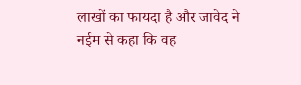लाखों का फायदा है और जावेद ने नईम से कहा कि वह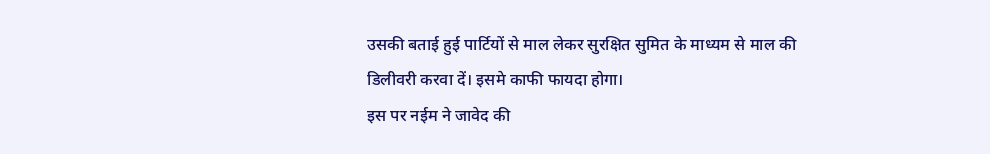उसकी बताई हुई पार्टियों से माल लेकर सुरक्षित सुमित के माध्यम से माल की डिलीवरी करवा दें। इसमे काफी फायदा होगा।
इस पर नईम ने जावेद की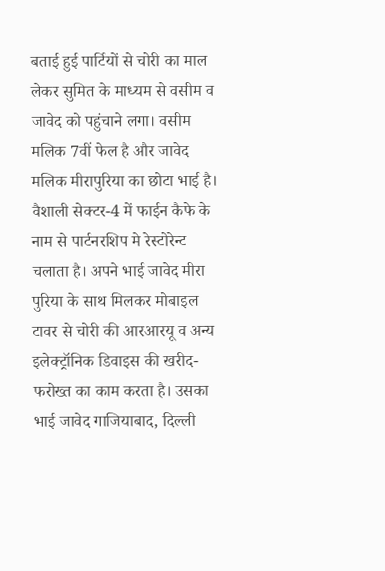बताई हुई पार्टियों से चोरी का माल लेकर सुमित के माध्यम से वसीम व जावेद को पहुंचाने लगा। वसीम मलिक 7वीं फेल है और जावेद मलिक मीरापुरिया का छोटा भाई है। वैशाली सेक्टर-4 में फाईन कैफे के नाम से पार्टनरशिप मे रेस्टोरेन्ट चलाता है। अपने भाई जावेद मीरा पुरिया के साथ मिलकर मोबाइल टावर से चोरी की आरआरयू व अन्य इलेक्ट्रॉनिक डिवाइस की खरीद-फरोख्त का काम करता है। उसका भाई जावेद गाजियाबाद, दिल्ली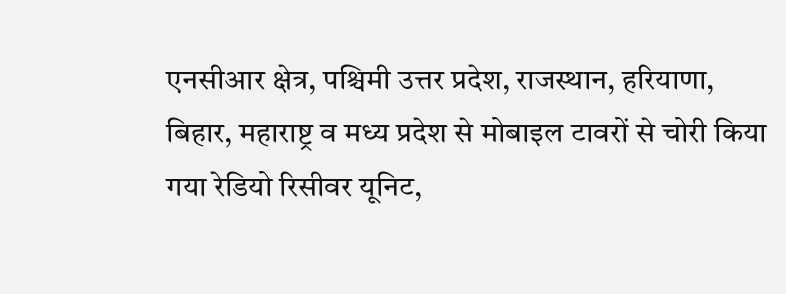एनसीआर क्षेत्र, पश्चिमी उत्तर प्रदेश, राजस्थान, हरियाणा, बिहार, महाराष्ट्र व मध्य प्रदेश से मोबाइल टावरों से चोरी किया गया रेडियो रिसीवर यूनिट,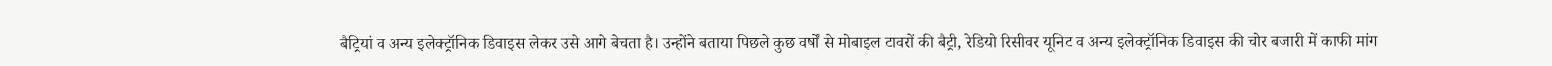बैट्रियां व अन्य इलेक्ट्रॉनिक डिवाइस लेकर उसे आगे बेचता है। उन्होंने बताया पिछले कुछ वर्षों से मोबाइल टावरों की बैट्री, रेडियो रिसीवर यूनिट व अन्य इलेक्ट्रॉनिक डिवाइस की चोर बजारी में काफी मांग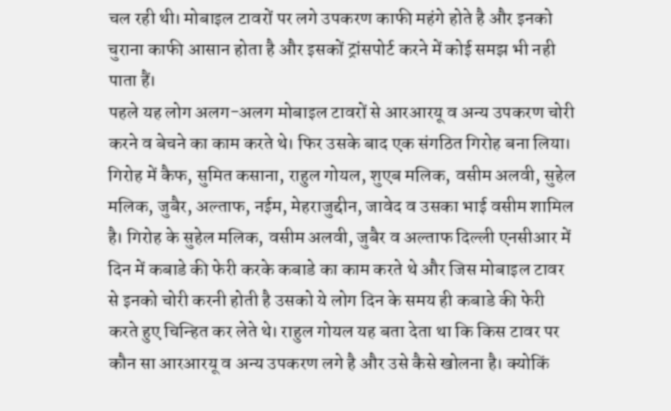चल रही थी। मोबाइल टावरों पर लगे उपकरण काफी महंगे होते है और इनको चुराना काफी आसान होता है और इसकों ट्रांसपोर्ट करने में कोई समझ भी नही पाता हैं।
पहले यह लोग अलग-अलग मोबाइल टावरों से आरआरयू व अन्य उपकरण चोरी करने व बेचने का काम करते थे। फिर उसके बाद एक संगठित गिरोह बना लिया। गिरोह में कैफ, सुमित कसाना, राहुल गोयल, शुएब मलिक, वसीम अलवी, सुहेल मलिक, जुबैर, अल्ताफ, नईम, मेहराजुद्दीन, जावेद व उसका भाई वसीम शामिल है। गिरोह के सुहेल मलिक, वसीम अलवी, जुबैर व अल्ताफ दिल्ली एनसीआर में दिन में कबाडे की फेरी करके कबाडे का काम करते थे और जिस मोबाइल टावर से इनको चोरी करनी होती है उसको ये लोग दिन के समय ही कबाडे की फेरी करते हुए चिन्हित कर लेते थे। राहुल गोयल यह बता देता था कि किस टावर पर कौन सा आरआरयू व अन्य उपकरण लगे है और उसे कैसे खोलना है। क्योकिं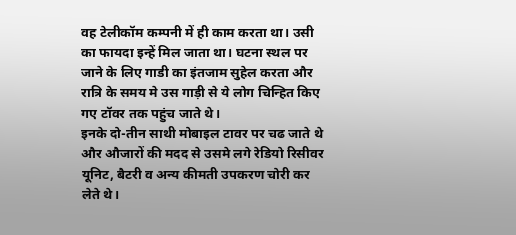वह टेलीकॉम कम्पनी में ही काम करता था। उसी का फायदा इन्हें मिल जाता था। घटना स्थल पर जाने के लिए गाडी का इंतजाम सुहेल करता और रात्रि के समय मे उस गाड़ी से ये लोग चिन्हित किए गए टॉवर तक पहुंच जाते थे।
इनके दो-तीन साथी मोबाइल टावर पर चढ जाते थे और औजारों की मदद से उसमे लगे रेडियो रिसीवर यूनिट, बैटरी व अन्य कीमती उपकरण चोरी कर लेते थे।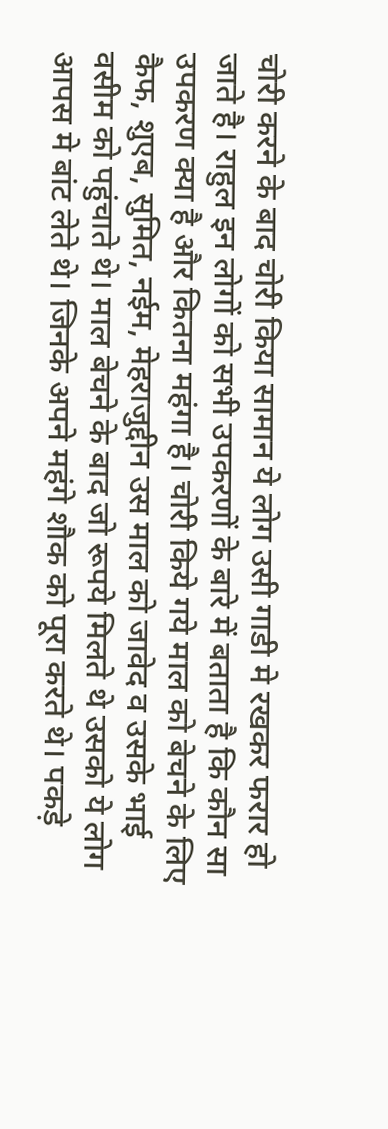चोरी करने के बाद चोरी किया सामान ये लोग उसी गाडी मे रखकर फरार हो जाते है। राहुल इन लोगों को सभी उपकरणों के बारे में बताता है कि कौन सा उपकरण क्या है और कितना महंगा है। चोरी किये गये माल को बेचने के लिए कैफ, शुएब, सुमित, नईम, मेहराजुद्दीन उस माल को जावेद व उसके भाई वसीम को पहुंचाते थे। माल बेचने के बाद जो रूपये मिलते थे उसको ये लोग आपस मे बांट लेते थे। जिनके अपने महंगे शौक को पूरा करते थे। पकड़े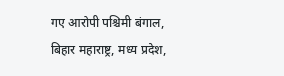गए आरोपी पश्चिमी बंगाल, बिहार महाराष्ट्र, मध्य प्रदेश,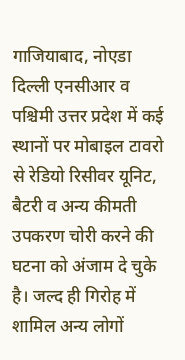गाजियाबाद, नोएडा दिल्ली एनसीआर व पश्चिमी उत्तर प्रदेश में कई स्थानों पर मोबाइल टावरो से रेडियो रिसीवर यूनिट, बैटरी व अन्य कीमती उपकरण चोरी करने की घटना को अंजाम दे चुके है। जल्द ही गिरोह में शामिल अन्य लोगों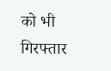को भी गिरफ्तार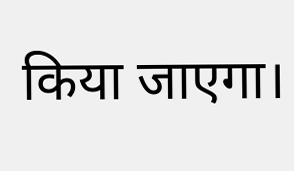किया जाएगा।